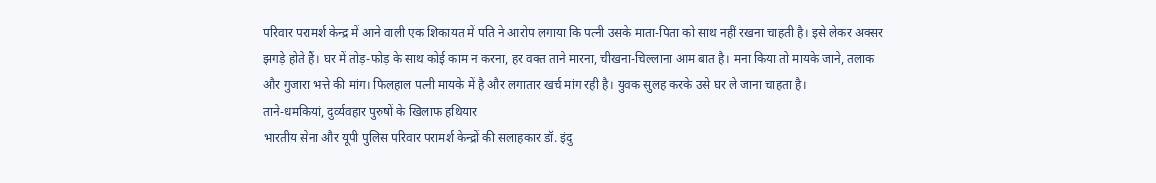परिवार परामर्श केन्द्र में आने वाली एक शिकायत में पति ने आरोप लगाया कि पत्नी उसके माता-पिता को साथ नहीं रखना चाहती है। इसे लेकर अक्सर झगड़े होते हैं। घर में तोड़-फोड़ के साथ कोई काम न करना, हर वक्त ताने मारना, चीखना-चिल्लाना आम बात है। मना किया तो मायके जाने, तलाक और गुजारा भत्ते की मांग। फिलहाल पत्नी मायके में है और लगातार खर्च मांग रही है। युवक सुलह करके उसे घर ले जाना चाहता है।
ताने-धमकियां, दुर्व्यवहार पुरुषों के खिलाफ हथियार
भारतीय सेना और यूपी पुलिस परिवार परामर्श केन्द्रों की सलाहकार डॉ. इंदु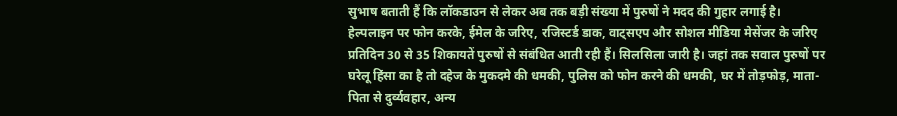सुभाष बताती हैं कि लॉकडाउन से लेकर अब तक बड़ी संख्या में पुरुषों ने मदद की गुहार लगाई है। हेल्पलाइन पर फोन करके, ईमेल के जरिए, रजिस्टर्ड डाक, वाट्सएप और सोशल मीडिया मेसेंजर के जरिए प्रतिदिन 30 से 35 शिकायतें पुरुषों से संबंधित आती रही हैं। सिलसिला जारी है। जहां तक सवाल पुरुषों पर घरेलू हिंसा का है तो दहेज के मुकदमे की धमकी, पुलिस को फोन करने की धमकी, घर में तोड़फोड़, माता-पिता से दुर्व्यवहार, अन्य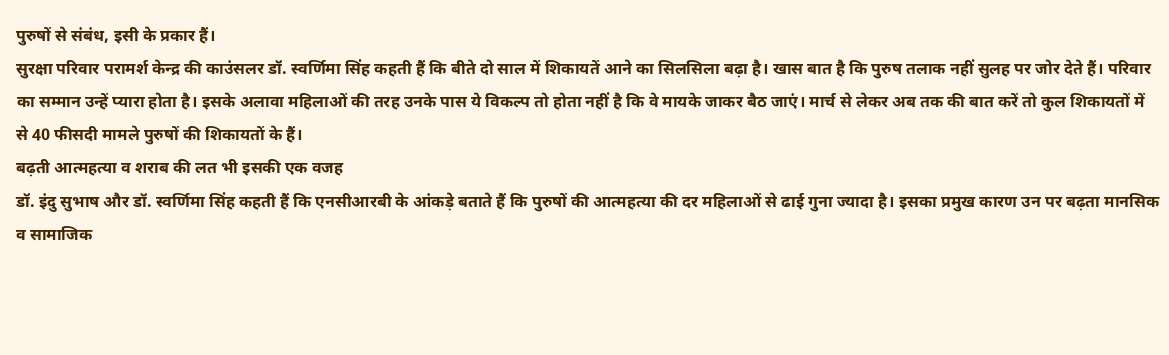पुरुषों से संबंध, इसी के प्रकार हैं।
सुरक्षा परिवार परामर्श केन्द्र की काउंसलर डॉ. स्वर्णिमा सिंह कहती हैं कि बीते दो साल में शिकायतें आने का सिलसिला बढ़ा है। खास बात है कि पुरुष तलाक नहीं सुलह पर जोर देते हैं। परिवार का सम्मान उन्हें प्यारा होता है। इसके अलावा महिलाओं की तरह उनके पास ये विकल्प तो होता नहीं है कि वे मायके जाकर बैठ जाएं। मार्च से लेकर अब तक की बात करें तो कुल शिकायतों में से 40 फीसदी मामले पुरुषों की शिकायतों के हैं।
बढ़ती आत्महत्या व शराब की लत भी इसकी एक वजह
डॉ. इंदु सुभाष और डॉ. स्वर्णिमा सिंह कहती हैं कि एनसीआरबी के आंकड़े बताते हैं कि पुरुषों की आत्महत्या की दर महिलाओं से ढाई गुना ज्यादा है। इसका प्रमुख कारण उन पर बढ़ता मानसिक व सामाजिक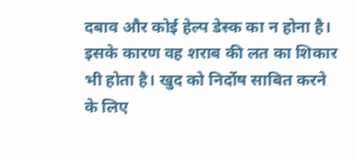दबाव और कोई हेल्प डेस्क का न होना है। इसके कारण वह शराब की लत का शिकार भी होता है। खुद को निर्दोष साबित करने के लिए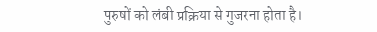पुरुषों को लंबी प्रक्रिया से गुजरना होता है।